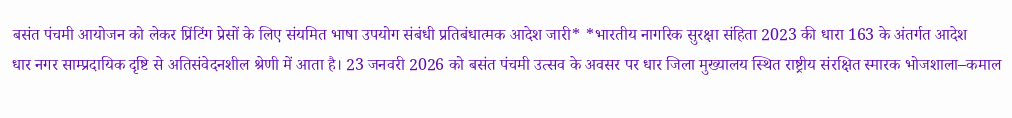बसंत पंचमी आयोजन को लेकर प्रिंटिंग प्रेसों के लिए संयमित भाषा उपयोग संबंधी प्रतिबंधात्मक आदेश जारी* *भारतीय नागरिक सुरक्षा संहिता 2023 की धारा 163 के अंतर्गत आदेश
धार नगर साम्प्रदायिक दृष्टि से अतिसंवेदनशील श्रेणी में आता है। 23 जनवरी 2026 को बसंत पंचमी उत्सव के अवसर पर धार जिला मुख्यालय स्थित राष्ट्रीय संरक्षित स्मारक भोजशाला–कमाल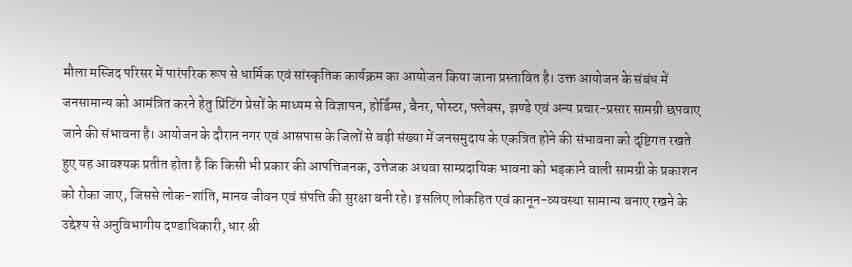मौला मस्जिद परिसर में पारंपरिक रूप से धार्मिक एवं सांस्कृतिक कार्यक्रम का आयोजन किया जाना प्रस्तावित है। उक्त आयोजन के संबंध में जनसामान्य को आमंत्रित करने हेतु प्रिंटिंग प्रेसों के माध्यम से विज्ञापन, होर्डिंग्स, बैनर, पोस्टर, फ्लेक्स, झण्डे एवं अन्य प्रचार-प्रसार सामग्री छपवाए जाने की संभावना है। आयोजन के दौरान नगर एवं आसपास के जिलों से बड़ी संख्या में जनसमुदाय के एकत्रित होने की संभावना को दृष्टिगत रखते हुए यह आवश्यक प्रतीत होता है कि किसी भी प्रकार की आपत्तिजनक, उत्तेजक अथवा साम्प्रदायिक भावना को भड़काने वाली सामग्री के प्रकाशन को रोका जाए, जिससे लोक-शांति, मानव जीवन एवं संपत्ति की सुरक्षा बनी रहे। इसलिए लोकहित एवं कानून-व्यवस्था सामान्य बनाए रखने के उद्देश्य से अनुविभागीय दण्डाधिकारी, धार श्री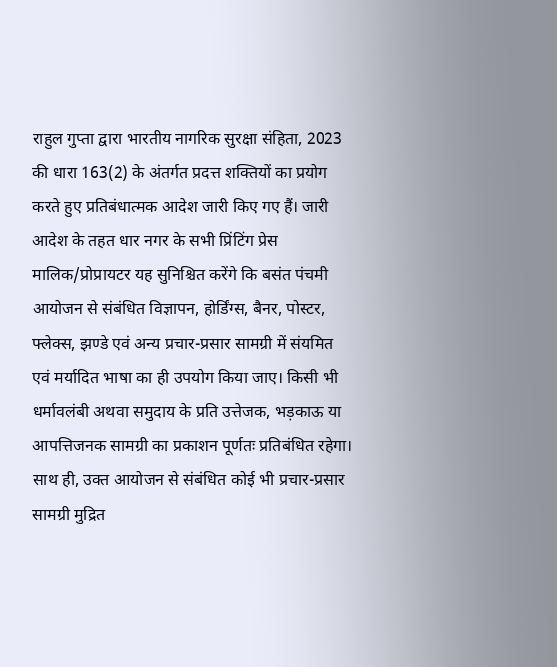राहुल गुप्ता द्वारा भारतीय नागरिक सुरक्षा संहिता, 2023 की धारा 163(2) के अंतर्गत प्रदत्त शक्तियों का प्रयोग करते हुए प्रतिबंधात्मक आदेश जारी किए गए हैं। जारी आदेश के तहत धार नगर के सभी प्रिंटिंग प्रेस मालिक/प्रोप्रायटर यह सुनिश्चित करेंगे कि बसंत पंचमी आयोजन से संबंधित विज्ञापन, होर्डिंग्स, बैनर, पोस्टर, फ्लेक्स, झण्डे एवं अन्य प्रचार-प्रसार सामग्री में संयमित एवं मर्यादित भाषा का ही उपयोग किया जाए। किसी भी धर्मावलंबी अथवा समुदाय के प्रति उत्तेजक, भड़काऊ या आपत्तिजनक सामग्री का प्रकाशन पूर्णतः प्रतिबंधित रहेगा। साथ ही, उक्त आयोजन से संबंधित कोई भी प्रचार-प्रसार सामग्री मुद्रित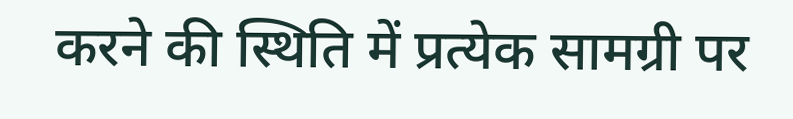करने की स्थिति में प्रत्येक सामग्री पर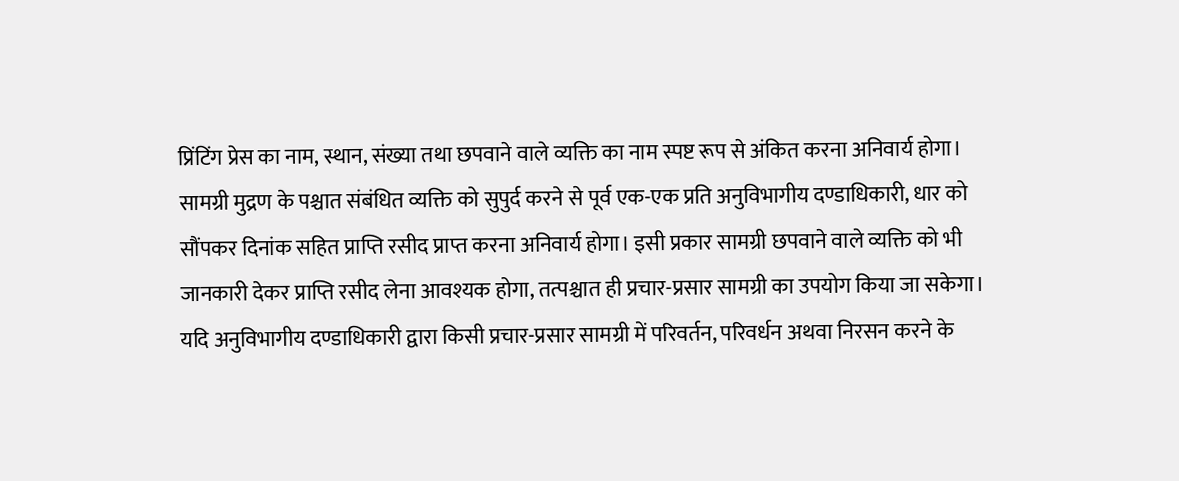प्रिंटिंग प्रेस का नाम, स्थान, संख्या तथा छपवाने वाले व्यक्ति का नाम स्पष्ट रूप से अंकित करना अनिवार्य होगा। सामग्री मुद्रण के पश्चात संबंधित व्यक्ति को सुपुर्द करने से पूर्व एक-एक प्रति अनुविभागीय दण्डाधिकारी, धार को सौंपकर दिनांक सहित प्राप्ति रसीद प्राप्त करना अनिवार्य होगा। इसी प्रकार सामग्री छपवाने वाले व्यक्ति को भी जानकारी देकर प्राप्ति रसीद लेना आवश्यक होगा, तत्पश्चात ही प्रचार-प्रसार सामग्री का उपयोग किया जा सकेगा। यदि अनुविभागीय दण्डाधिकारी द्वारा किसी प्रचार-प्रसार सामग्री में परिवर्तन, परिवर्धन अथवा निरसन करने के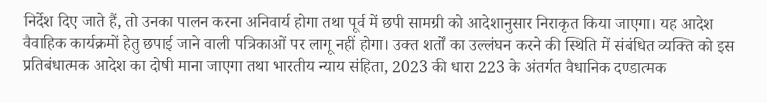निर्देश दिए जाते हैं, तो उनका पालन करना अनिवार्य होगा तथा पूर्व में छपी सामग्री को आदेशानुसार निराकृत किया जाएगा। यह आदेश वैवाहिक कार्यक्रमों हेतु छपाई जाने वाली पत्रिकाओं पर लागू नहीं होगा। उक्त शर्तों का उल्लंघन करने की स्थिति में संबंधित व्यक्ति को इस प्रतिबंधात्मक आदेश का दोषी माना जाएगा तथा भारतीय न्याय संहिता, 2023 की धारा 223 के अंतर्गत वैधानिक दण्डात्मक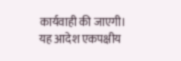कार्यवाही की जाएगी। यह आदेश एकपक्षीय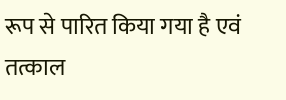रूप से पारित किया गया है एवं तत्काल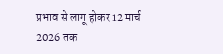प्रभाव से लागू होकर 12 मार्च 2026 तक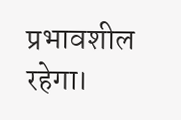प्रभावशील रहेगा।